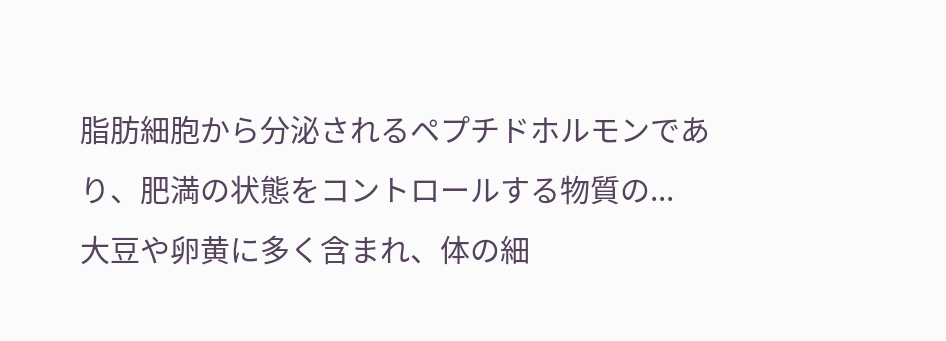脂肪細胞から分泌されるペプチドホルモンであり、肥満の状態をコントロールする物質の...
大豆や卵黄に多く含まれ、体の細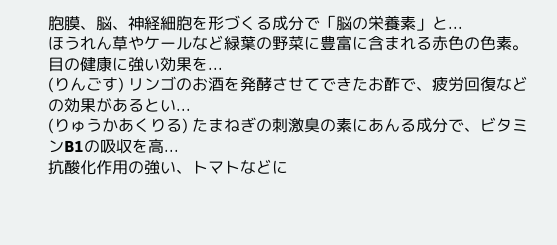胞膜、脳、神経細胞を形づくる成分で「脳の栄養素」と...
ほうれん草やケールなど緑葉の野菜に豊富に含まれる赤色の色素。目の健康に強い効果を...
(りんごす) リンゴのお酒を発酵させてできたお酢で、疲労回復などの効果があるとい...
(りゅうかあくりる) たまねぎの刺激臭の素にあんる成分で、ビタミンB1の吸収を高...
抗酸化作用の強い、トマトなどに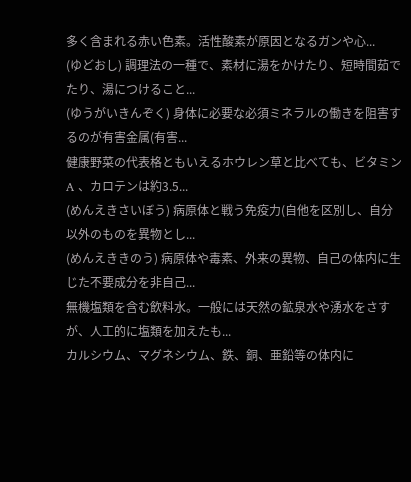多く含まれる赤い色素。活性酸素が原因となるガンや心...
(ゆどおし) 調理法の一種で、素材に湯をかけたり、短時間茹でたり、湯につけること...
(ゆうがいきんぞく) 身体に必要な必須ミネラルの働きを阻害するのが有害金属(有害...
健康野菜の代表格ともいえるホウレン草と比べても、ビタミンA 、カロテンは約3.5...
(めんえきさいぼう) 病原体と戦う免疫力(自他を区別し、自分以外のものを異物とし...
(めんえききのう) 病原体や毒素、外来の異物、自己の体内に生じた不要成分を非自己...
無機塩類を含む飲料水。一般には天然の鉱泉水や湧水をさすが、人工的に塩類を加えたも...
カルシウム、マグネシウム、鉄、銅、亜鉛等の体内に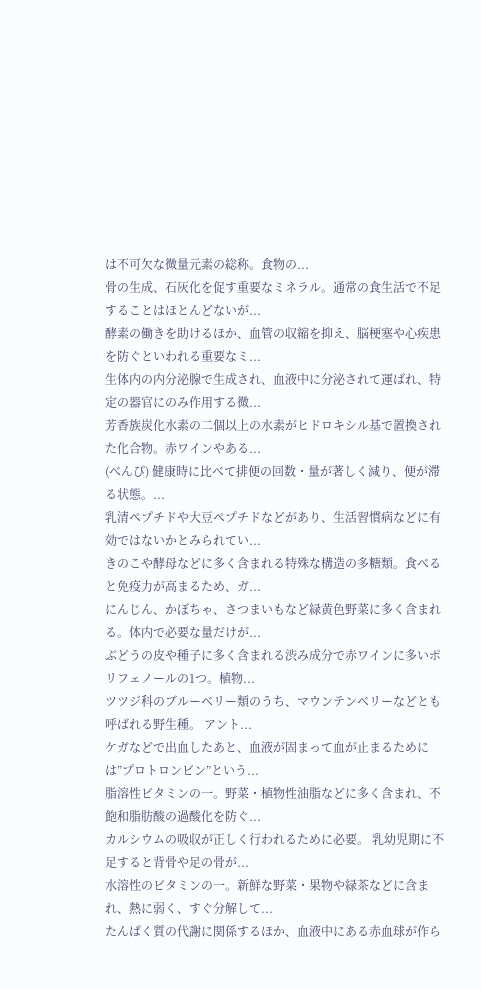は不可欠な微量元素の総称。食物の...
骨の生成、石灰化を促す重要なミネラル。通常の食生活で不足することはほとんどないが...
酵素の働きを助けるほか、血管の収縮を抑え、脳梗塞や心疾患を防ぐといわれる重要なミ...
生体内の内分泌腺で生成され、血液中に分泌されて運ばれ、特定の器官にのみ作用する微...
芳香族炭化水素の二個以上の水素がヒドロキシル基で置換された化合物。赤ワインやある...
(べんぴ) 健康時に比べて排便の回数・量が著しく減り、便が滞る状態。...
乳清ペプチドや大豆ペプチドなどがあり、生活習慣病などに有効ではないかとみられてい...
きのこや酵母などに多く含まれる特殊な構造の多糖類。食べると免疫力が高まるため、ガ...
にんじん、かぼちゃ、さつまいもなど緑黄色野菜に多く含まれる。体内で必要な量だけが...
ぶどうの皮や種子に多く含まれる渋み成分で赤ワインに多いポリフェノールの1つ。植物...
ツツジ科のブルーベリー類のうち、マウンテンベリーなどとも呼ばれる野生種。 アント...
ケガなどで出血したあと、血液が固まって血が止まるためには”プロトロンビン”という...
脂溶性ビタミンの一。野菜・植物性油脂などに多く含まれ、不飽和脂肪酸の過酸化を防ぐ...
カルシウムの吸収が正しく行われるために必要。 乳幼児期に不足すると背骨や足の骨が...
水溶性のビタミンの一。新鮮な野菜・果物や緑茶などに含まれ、熱に弱く、すぐ分解して...
たんぱく質の代謝に関係するほか、血液中にある赤血球が作ら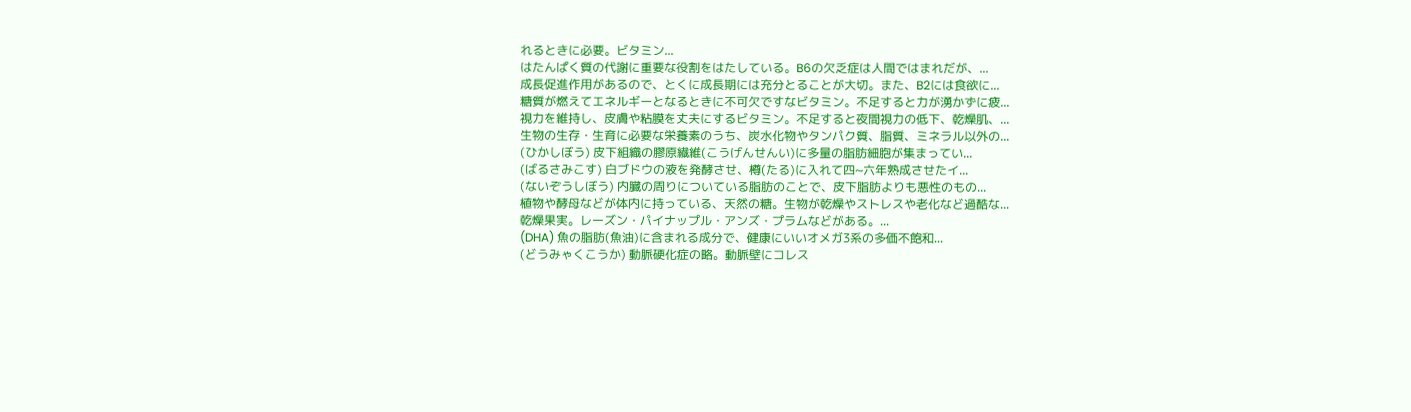れるときに必要。ビタミン...
はたんぱく質の代謝に重要な役割をはたしている。B6の欠乏症は人間ではまれだが、...
成長促進作用があるので、とくに成長期には充分とることが大切。また、B2には食欲に...
糖質が燃えてエネルギーとなるときに不可欠ですなビタミン。不足すると力が湧かずに疲...
視力を維持し、皮膚や粘膜を丈夫にするビタミン。不足すると夜間視力の低下、乾燥肌、...
生物の生存・生育に必要な栄養素のうち、炭水化物やタンパク質、脂質、ミネラル以外の...
(ひかしぼう) 皮下組織の膠原繊維(こうげんせんい)に多量の脂肪細胞が集まってい...
(ばるさみこす) 白ブドウの液を発酵させ、樽(たる)に入れて四~六年熟成させたイ...
(ないぞうしぼう) 内臓の周りについている脂肪のことで、皮下脂肪よりも悪性のもの...
植物や酵母などが体内に持っている、天然の糖。生物が乾燥やストレスや老化など過酷な...
乾燥果実。レーズン・パイナップル・アンズ・プラムなどがある。...
(DHA) 魚の脂肪(魚油)に含まれる成分で、健康にいいオメガ3系の多価不飽和...
(どうみゃくこうか) 動脈硬化症の略。動脈壁にコレス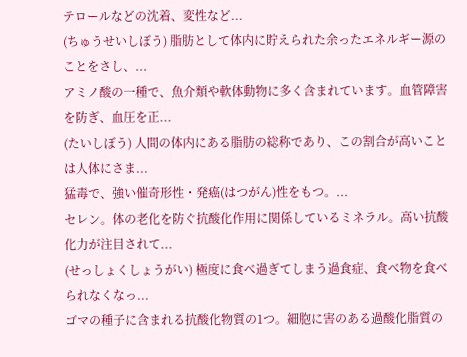テロールなどの沈着、変性など...
(ちゅうせいしぼう) 脂肪として体内に貯えられた余ったエネルギー源のことをさし、...
アミノ酸の一種で、魚介類や軟体動物に多く含まれています。血管障害を防ぎ、血圧を正...
(たいしぼう) 人間の体内にある脂肪の総称であり、この割合が高いことは人体にさま...
猛毒で、強い催奇形性・発癌(はつがん)性をもつ。...
セレン。体の老化を防ぐ抗酸化作用に関係しているミネラル。高い抗酸化力が注目されて...
(せっしょくしょうがい) 極度に食べ過ぎてしまう過食症、食べ物を食べられなくなっ...
ゴマの種子に含まれる抗酸化物質の1つ。細胞に害のある過酸化脂質の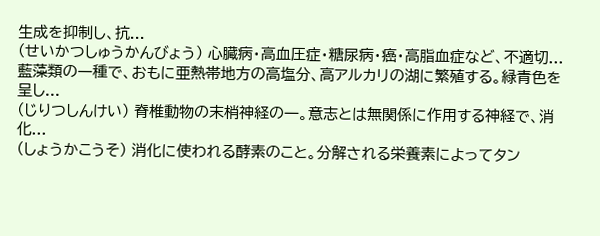生成を抑制し、抗...
(せいかつしゅうかんびょう) 心臓病・高血圧症・糖尿病・癌・高脂血症など、不適切...
藍藻類の一種で、おもに亜熱帯地方の高塩分、高アルカリの湖に繁殖する。緑青色を呈し...
(じりつしんけい) 脊椎動物の末梢神経の一。意志とは無関係に作用する神経で、消化...
(しょうかこうそ) 消化に使われる酵素のこと。分解される栄養素によってタン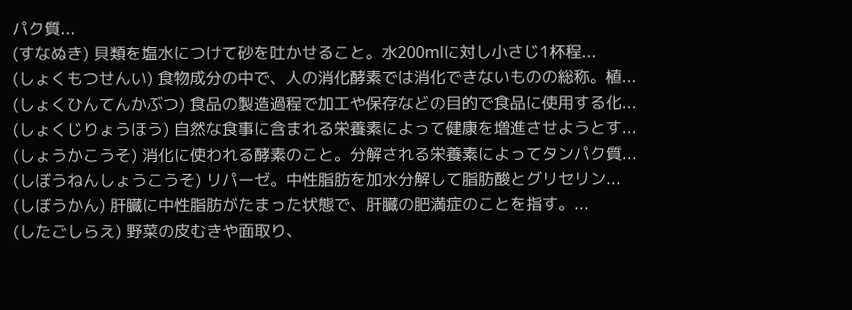パク質...
(すなぬき) 貝類を塩水につけて砂を吐かせること。水200mlに対し小さじ1杯程...
(しょくもつせんい) 食物成分の中で、人の消化酵素では消化できないものの総称。植...
(しょくひんてんかぶつ) 食品の製造過程で加工や保存などの目的で食品に使用する化...
(しょくじりょうほう) 自然な食事に含まれる栄養素によって健康を増進させようとす...
(しょうかこうそ) 消化に使われる酵素のこと。分解される栄養素によってタンパク質...
(しぼうねんしょうこうそ) リパーゼ。中性脂肪を加水分解して脂肪酸とグリセリン...
(しぼうかん) 肝臓に中性脂肪がたまった状態で、肝臓の肥満症のことを指す。...
(したごしらえ) 野菜の皮むきや面取り、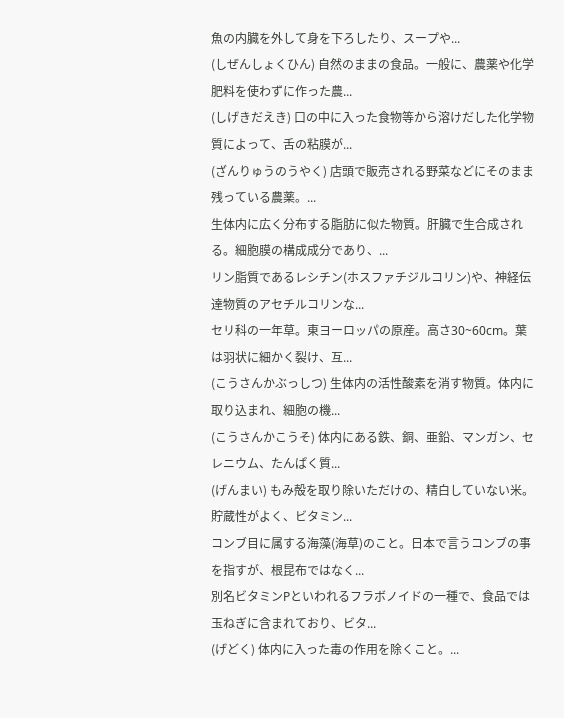魚の内臓を外して身を下ろしたり、スープや...
(しぜんしょくひん) 自然のままの食品。一般に、農薬や化学肥料を使わずに作った農...
(しげきだえき) 口の中に入った食物等から溶けだした化学物質によって、舌の粘膜が...
(ざんりゅうのうやく) 店頭で販売される野菜などにそのまま残っている農薬。...
生体内に広く分布する脂肪に似た物質。肝臓で生合成される。細胞膜の構成成分であり、...
リン脂質であるレシチン(ホスファチジルコリン)や、神経伝達物質のアセチルコリンな...
セリ科の一年草。東ヨーロッパの原産。高さ30~60cm。葉は羽状に細かく裂け、互...
(こうさんかぶっしつ) 生体内の活性酸素を消す物質。体内に取り込まれ、細胞の機...
(こうさんかこうそ) 体内にある鉄、銅、亜鉛、マンガン、セレニウム、たんぱく質...
(げんまい) もみ殻を取り除いただけの、精白していない米。貯蔵性がよく、ビタミン...
コンブ目に属する海藻(海草)のこと。日本で言うコンブの事を指すが、根昆布ではなく...
別名ビタミンPといわれるフラボノイドの一種で、食品では玉ねぎに含まれており、ビタ...
(げどく) 体内に入った毒の作用を除くこと。...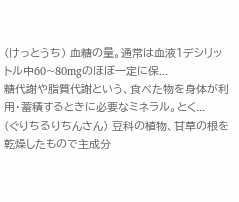(けっとうち) 血糖の量。通常は血液1デシリットル中60~80mgのほぼ一定に保...
糖代謝や脂質代謝という、食べた物を身体が利用・蓄積するときに必要なミネラル。とく...
(ぐりちるりちんさん) 豆科の植物、甘草の根を乾燥したもので主成分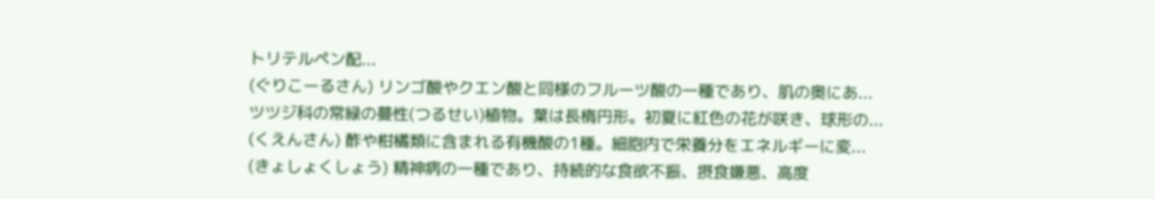トリテルペン配...
(ぐりこーるさん) リンゴ酸やクエン酸と同様のフルーツ酸の一種であり、肌の奥にあ...
ツツジ科の常緑の蔓性(つるせい)植物。葉は長楕円形。初夏に紅色の花が咲き、球形の...
(くえんさん) 酢や柑橘類に含まれる有機酸の1種。細胞内で栄養分をエネルギーに変...
(きょしょくしょう) 精神病の一種であり、持続的な食欲不振、摂食嫌悪、高度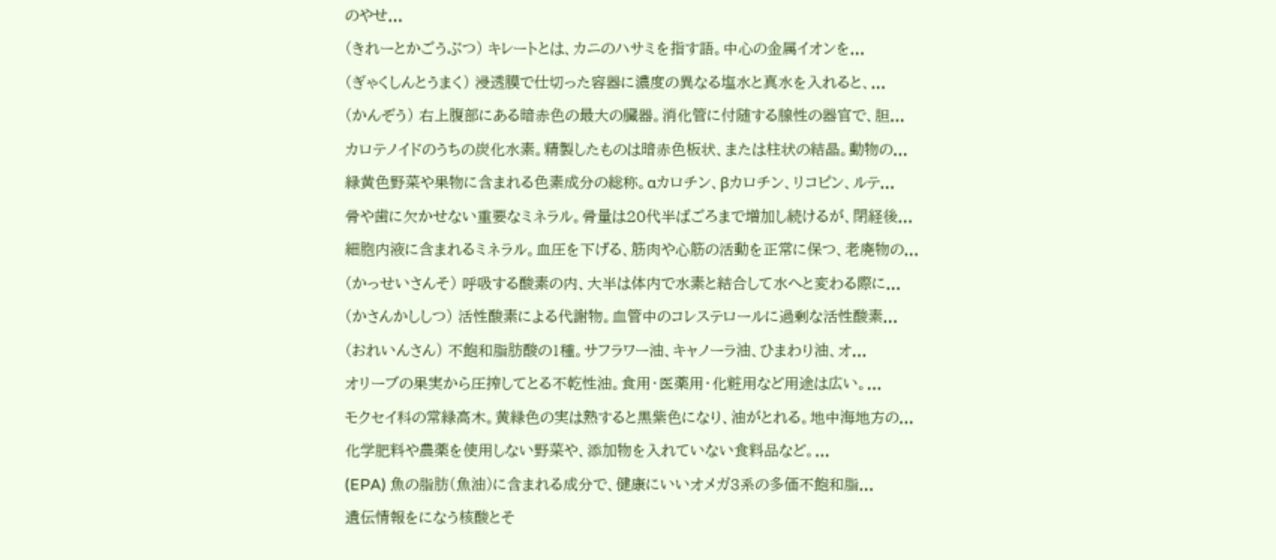のやせ...
(きれーとかごうぶつ) キレートとは、カニのハサミを指す語。中心の金属イオンを...
(ぎゃくしんとうまく) 浸透膜で仕切った容器に濃度の異なる塩水と真水を入れると、...
(かんぞう) 右上腹部にある暗赤色の最大の臓器。消化管に付随する腺性の器官で、胆...
カロテノイドのうちの炭化水素。精製したものは暗赤色板状、または柱状の結晶。動物の...
緑黄色野菜や果物に含まれる色素成分の総称。αカロチン、βカロチン、リコピン、ルテ...
骨や歯に欠かせない重要なミネラル。骨量は20代半ばごろまで増加し続けるが、閉経後...
細胞内液に含まれるミネラル。血圧を下げる、筋肉や心筋の活動を正常に保つ、老廃物の...
(かっせいさんそ) 呼吸する酸素の内、大半は体内で水素と結合して水へと変わる際に...
(かさんかししつ) 活性酸素による代謝物。血管中のコレステロールに過剰な活性酸素...
(おれいんさん) 不飽和脂肪酸の1種。サフラワー油、キャノーラ油、ひまわり油、オ...
オリーブの果実から圧搾してとる不乾性油。食用・医薬用・化粧用など用途は広い。...
モクセイ科の常緑高木。黄緑色の実は熟すると黒紫色になり、油がとれる。地中海地方の...
化学肥料や農薬を使用しない野菜や、添加物を入れていない食料品など。...
(EPA) 魚の脂肪(魚油)に含まれる成分で、健康にいいオメガ3系の多価不飽和脂...
遺伝情報をになう核酸とそ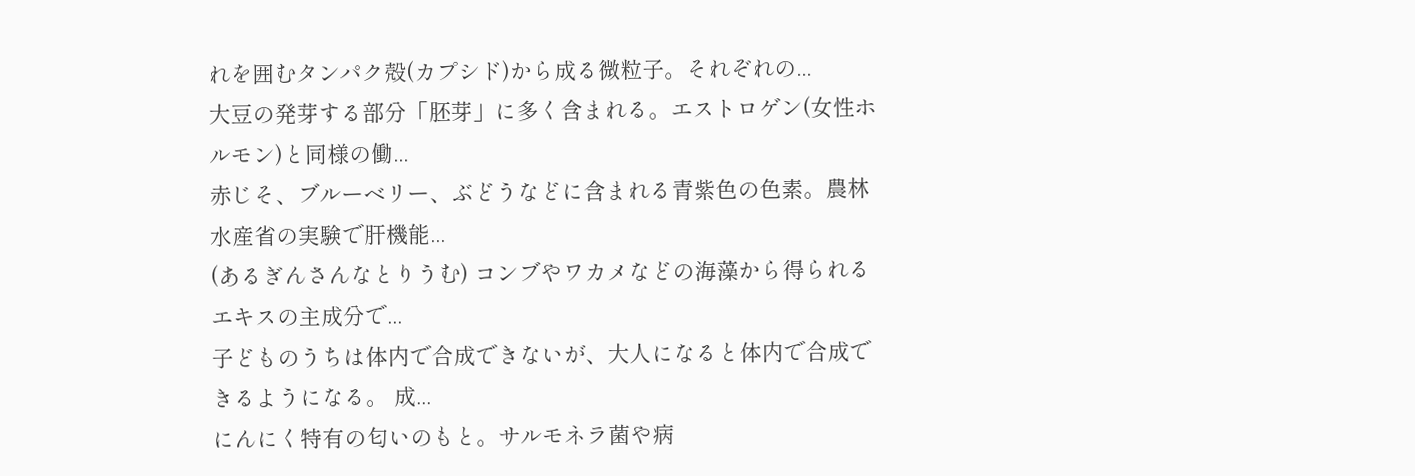れを囲むタンパク殻(カプシド)から成る微粒子。それぞれの...
大豆の発芽する部分「胚芽」に多く含まれる。エストロゲン(女性ホルモン)と同様の働...
赤じそ、ブルーベリー、ぶどうなどに含まれる青紫色の色素。農林水産省の実験で肝機能...
(あるぎんさんなとりうむ) コンブやワカメなどの海藻から得られるエキスの主成分で...
子どものうちは体内で合成できないが、大人になると体内で合成できるようになる。 成...
にんにく特有の匂いのもと。サルモネラ菌や病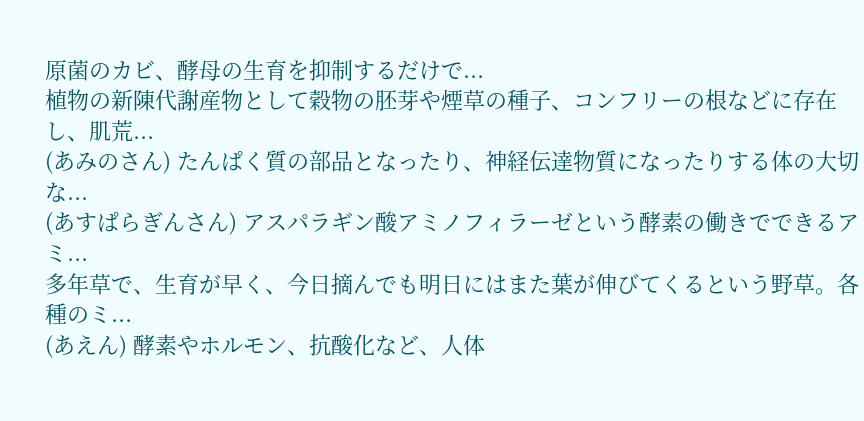原菌のカビ、酵母の生育を抑制するだけで...
植物の新陳代謝産物として穀物の胚芽や煙草の種子、コンフリーの根などに存在し、肌荒...
(あみのさん) たんぱく質の部品となったり、神経伝達物質になったりする体の大切な...
(あすぱらぎんさん) アスパラギン酸アミノフィラーゼという酵素の働きでできるアミ...
多年草で、生育が早く、今日摘んでも明日にはまた葉が伸びてくるという野草。各種のミ...
(あえん) 酵素やホルモン、抗酸化など、人体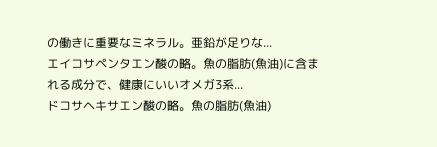の働きに重要なミネラル。亜鉛が足りな...
エイコサペンタエン酸の略。魚の脂肪(魚油)に含まれる成分で、健康にいいオメガ3系...
ドコサヘキサエン酸の略。魚の脂肪(魚油)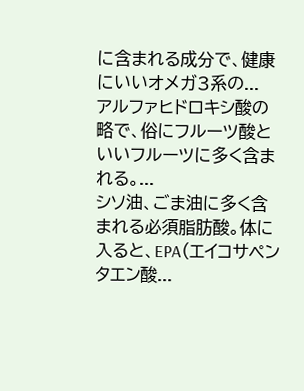に含まれる成分で、健康にいいオメガ3系の...
アルファヒドロキシ酸の略で、俗にフルーツ酸といいフルーツに多く含まれる。...
シソ油、ごま油に多く含まれる必須脂肪酸。体に入ると、EPA(エイコサペンタエン酸...